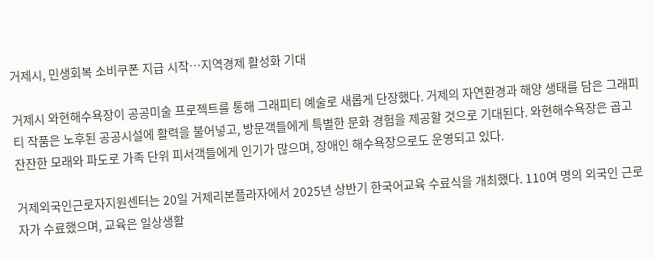거제시, 민생회복 소비쿠폰 지급 시작…지역경제 활성화 기대

거제시 와현해수욕장이 공공미술 프로젝트를 통해 그래피티 예술로 새롭게 단장했다. 거제의 자연환경과 해양 생태를 담은 그래피티 작품은 노후된 공공시설에 활력을 불어넣고, 방문객들에게 특별한 문화 경험을 제공할 것으로 기대된다. 와현해수욕장은 곱고 잔잔한 모래와 파도로 가족 단위 피서객들에게 인기가 많으며, 장애인 해수욕장으로도 운영되고 있다.

거제외국인근로자지원센터는 20일 거제리본플라자에서 2025년 상반기 한국어교육 수료식을 개최했다. 110여 명의 외국인 근로자가 수료했으며, 교육은 일상생활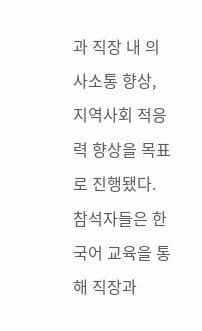과 직장 내 의사소통 향상, 지역사회 적응력 향상을 목표로 진행됐다. 참석자들은 한국어 교육을 통해 직장과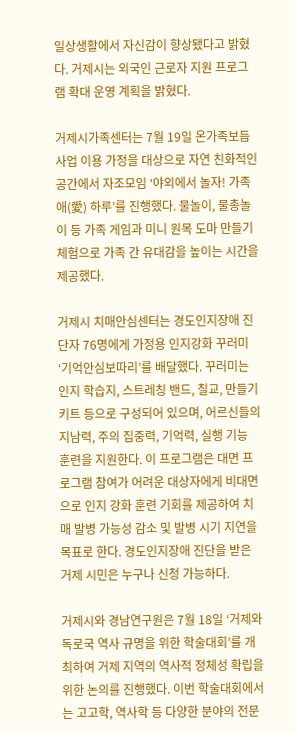일상생활에서 자신감이 향상됐다고 밝혔다. 거제시는 외국인 근로자 지원 프로그램 확대 운영 계획을 밝혔다.

거제시가족센터는 7월 19일 온가족보듬사업 이용 가정을 대상으로 자연 친화적인 공간에서 자조모임 ‘야외에서 놀자! 가족애(愛) 하루’를 진행했다. 물놀이, 물총놀이 등 가족 게임과 미니 원목 도마 만들기 체험으로 가족 간 유대감을 높이는 시간을 제공했다.

거제시 치매안심센터는 경도인지장애 진단자 76명에게 가정용 인지강화 꾸러미 ‘기억안심보따리’를 배달했다. 꾸러미는 인지 학습지, 스트레칭 밴드, 칠교, 만들기 키트 등으로 구성되어 있으며, 어르신들의 지남력, 주의 집중력, 기억력, 실행 기능 훈련을 지원한다. 이 프로그램은 대면 프로그램 참여가 어려운 대상자에게 비대면으로 인지 강화 훈련 기회를 제공하여 치매 발병 가능성 감소 및 발병 시기 지연을 목표로 한다. 경도인지장애 진단을 받은 거제 시민은 누구나 신청 가능하다.

거제시와 경남연구원은 7월 18일 ‘거제와 독로국 역사 규명을 위한 학술대회’를 개최하여 거제 지역의 역사적 정체성 확립을 위한 논의를 진행했다. 이번 학술대회에서는 고고학, 역사학 등 다양한 분야의 전문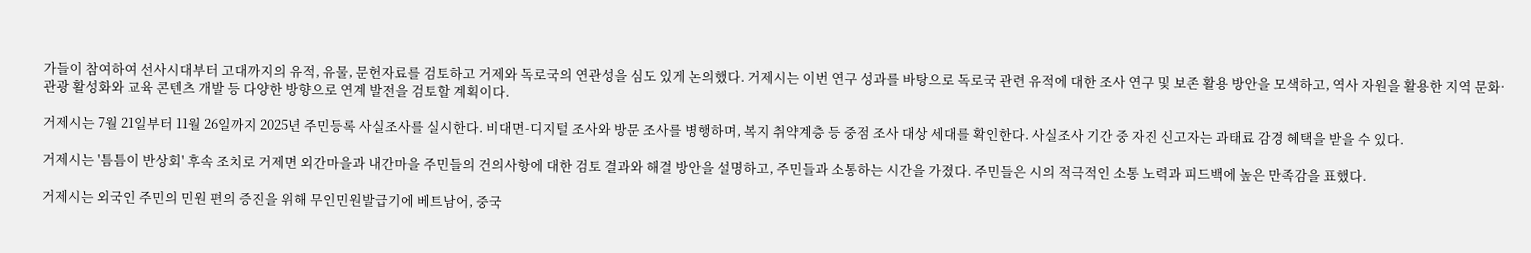가들이 참여하여 선사시대부터 고대까지의 유적, 유물, 문헌자료를 검토하고 거제와 독로국의 연관성을 심도 있게 논의했다. 거제시는 이번 연구 성과를 바탕으로 독로국 관련 유적에 대한 조사 연구 및 보존 활용 방안을 모색하고, 역사 자원을 활용한 지역 문화·관광 활성화와 교육 콘텐츠 개발 등 다양한 방향으로 연계 발전을 검토할 계획이다.

거제시는 7월 21일부터 11월 26일까지 2025년 주민등록 사실조사를 실시한다. 비대면-디지털 조사와 방문 조사를 병행하며, 복지 취약계층 등 중점 조사 대상 세대를 확인한다. 사실조사 기간 중 자진 신고자는 과태료 감경 혜택을 받을 수 있다.

거제시는 '틈틈이 반상회' 후속 조치로 거제면 외간마을과 내간마을 주민들의 건의사항에 대한 검토 결과와 해결 방안을 설명하고, 주민들과 소통하는 시간을 가졌다. 주민들은 시의 적극적인 소통 노력과 피드백에 높은 만족감을 표했다.

거제시는 외국인 주민의 민원 편의 증진을 위해 무인민원발급기에 베트남어, 중국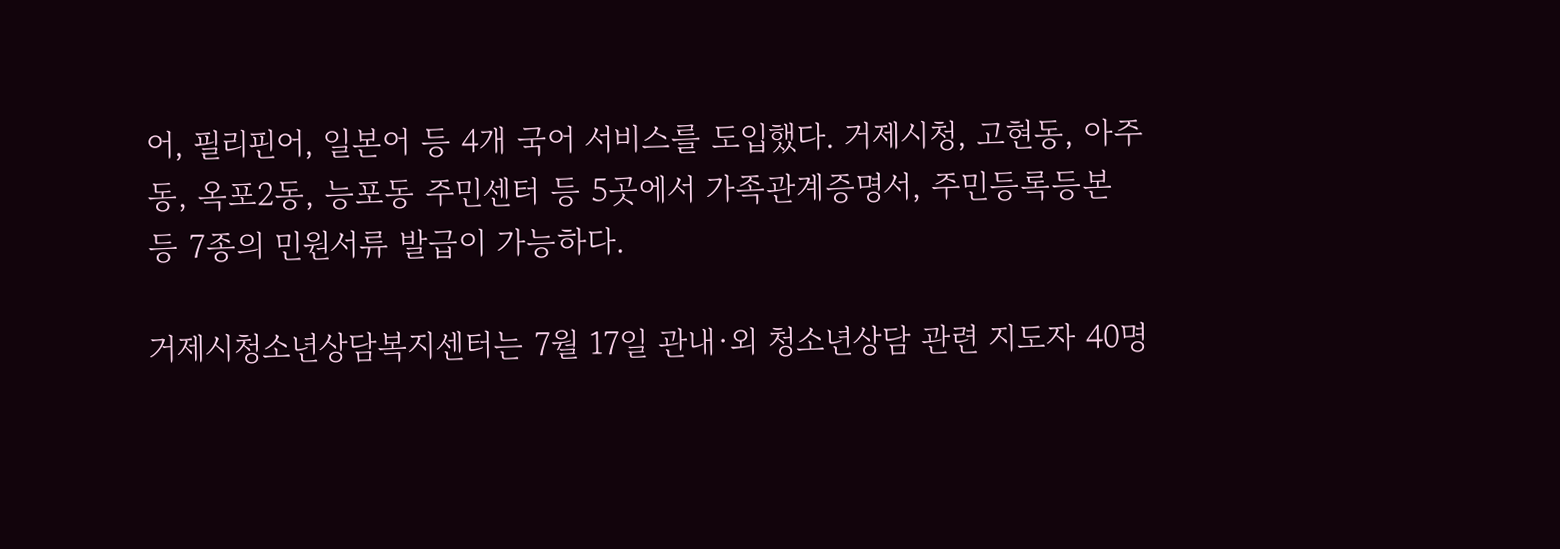어, 필리핀어, 일본어 등 4개 국어 서비스를 도입했다. 거제시청, 고현동, 아주동, 옥포2동, 능포동 주민센터 등 5곳에서 가족관계증명서, 주민등록등본 등 7종의 민원서류 발급이 가능하다.

거제시청소년상담복지센터는 7월 17일 관내·외 청소년상담 관련 지도자 40명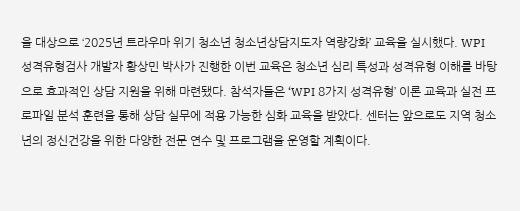을 대상으로 ‘2025년 트라우마 위기 청소년 청소년상담지도자 역량강화’ 교육을 실시했다. WPI 성격유형검사 개발자 황상민 박사가 진행한 이번 교육은 청소년 심리 특성과 성격유형 이해를 바탕으로 효과적인 상담 지원을 위해 마련됐다. 참석자들은 ‘WPI 8가지 성격유형’ 이론 교육과 실전 프로파일 분석 훈련을 통해 상담 실무에 적용 가능한 심화 교육을 받았다. 센터는 앞으로도 지역 청소년의 정신건강을 위한 다양한 전문 연수 및 프로그램을 운영할 계획이다.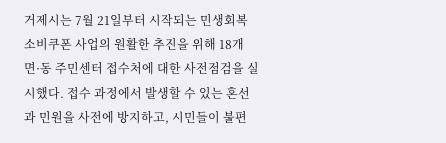거제시는 7월 21일부터 시작되는 민생회복 소비쿠폰 사업의 원활한 추진을 위해 18개 면·동 주민센터 접수처에 대한 사전점검을 실시했다. 접수 과정에서 발생할 수 있는 혼선과 민원을 사전에 방지하고, 시민들이 불편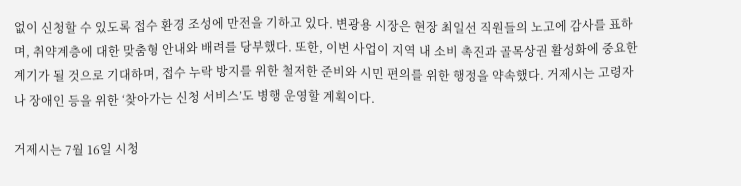없이 신청할 수 있도록 접수 환경 조성에 만전을 기하고 있다. 변광용 시장은 현장 최일선 직원들의 노고에 감사를 표하며, 취약계층에 대한 맞춤형 안내와 배려를 당부했다. 또한, 이번 사업이 지역 내 소비 촉진과 골목상권 활성화에 중요한 계기가 될 것으로 기대하며, 접수 누락 방지를 위한 철저한 준비와 시민 편의를 위한 행정을 약속했다. 거제시는 고령자나 장애인 등을 위한 ‘찾아가는 신청 서비스’도 병행 운영할 계획이다.

거제시는 7월 16일 시청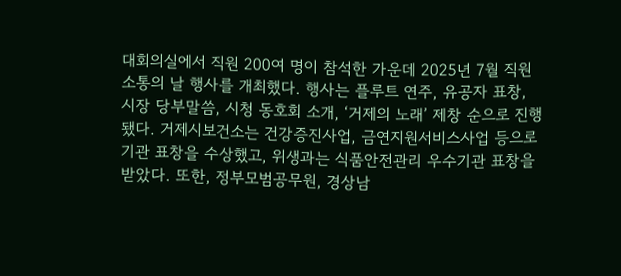대회의실에서 직원 200여 명이 참석한 가운데 2025년 7월 직원 소통의 날 행사를 개최했다. 행사는 플루트 연주, 유공자 표창, 시장 당부말씀, 시청 동호회 소개, ‘거제의 노래’ 제창 순으로 진행됐다. 거제시보건소는 건강증진사업, 금연지원서비스사업 등으로 기관 표창을 수상했고, 위생과는 식품안전관리 우수기관 표창을 받았다. 또한, 정부모범공무원, 경상남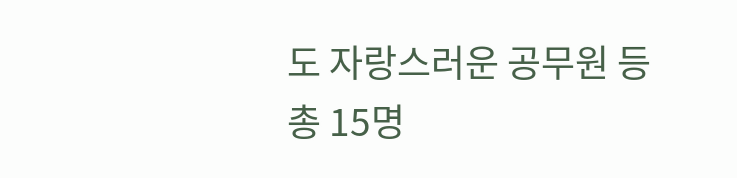도 자랑스러운 공무원 등 총 15명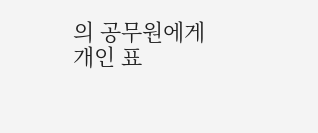의 공무원에게 개인 표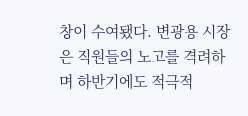창이 수여됐다. 변광용 시장은 직원들의 노고를 격려하며 하반기에도 적극적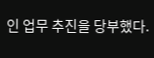인 업무 추진을 당부했다.